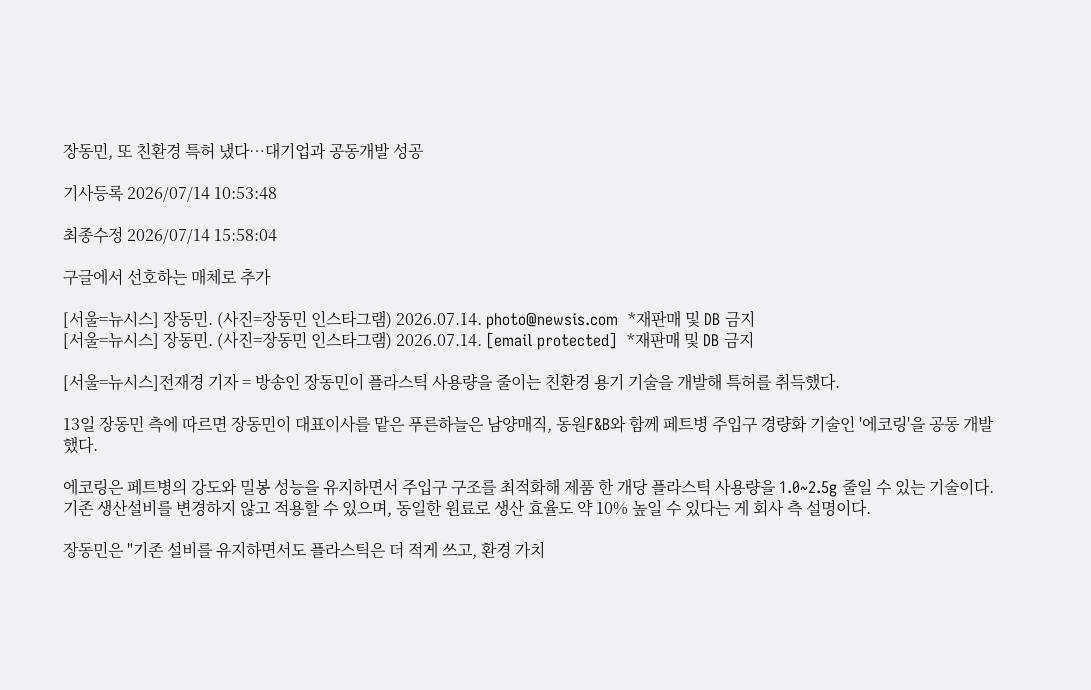장동민, 또 친환경 특허 냈다…대기업과 공동개발 성공

기사등록 2026/07/14 10:53:48

최종수정 2026/07/14 15:58:04

구글에서 선호하는 매체로 추가

[서울=뉴시스] 장동민. (사진=장동민 인스타그램) 2026.07.14. photo@newsis.com  *재판매 및 DB 금지
[서울=뉴시스] 장동민. (사진=장동민 인스타그램) 2026.07.14. [email protected]  *재판매 및 DB 금지

[서울=뉴시스]전재경 기자 = 방송인 장동민이 플라스틱 사용량을 줄이는 친환경 용기 기술을 개발해 특허를 취득했다.

13일 장동민 측에 따르면 장동민이 대표이사를 맡은 푸른하늘은 남양매직, 동원F&B와 함께 페트병 주입구 경량화 기술인 '에코링'을 공동 개발했다.

에코링은 페트병의 강도와 밀봉 성능을 유지하면서 주입구 구조를 최적화해 제품 한 개당 플라스틱 사용량을 1.0~2.5g 줄일 수 있는 기술이다. 기존 생산설비를 변경하지 않고 적용할 수 있으며, 동일한 원료로 생산 효율도 약 10% 높일 수 있다는 게 회사 측 설명이다.

장동민은 "기존 설비를 유지하면서도 플라스틱은 더 적게 쓰고, 환경 가치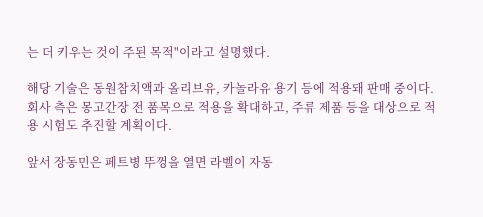는 더 키우는 것이 주된 목적"이라고 설명했다.

해당 기술은 동원참치액과 올리브유, 카놀라유 용기 등에 적용돼 판매 중이다. 회사 측은 몽고간장 전 품목으로 적용을 확대하고, 주류 제품 등을 대상으로 적용 시험도 추진할 계획이다.

앞서 장동민은 페트병 뚜껑을 열면 라벨이 자동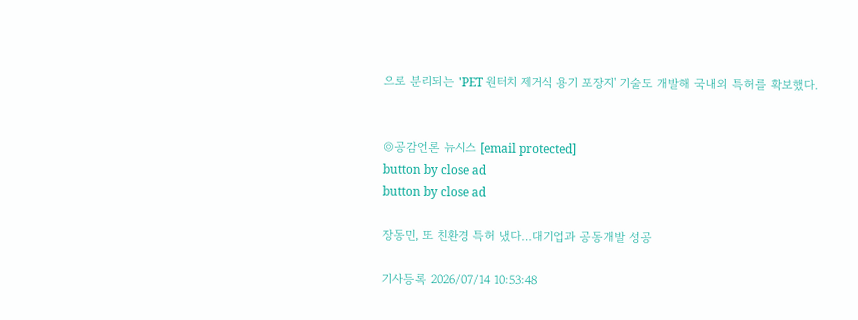으로 분리되는 'PET 원터치 제거식 용기 포장지' 기술도 개발해 국내외 특허를 확보했다.


◎공감언론 뉴시스 [email protected]
button by close ad
button by close ad

장동민, 또 친환경 특허 냈다…대기업과 공동개발 성공

기사등록 2026/07/14 10:53:48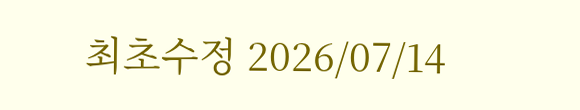최초수정 2026/07/14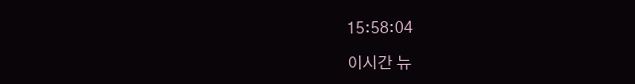15:58:04

이시간 뉴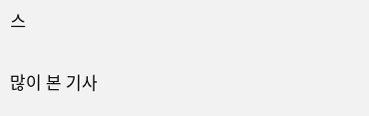스

많이 본 기사